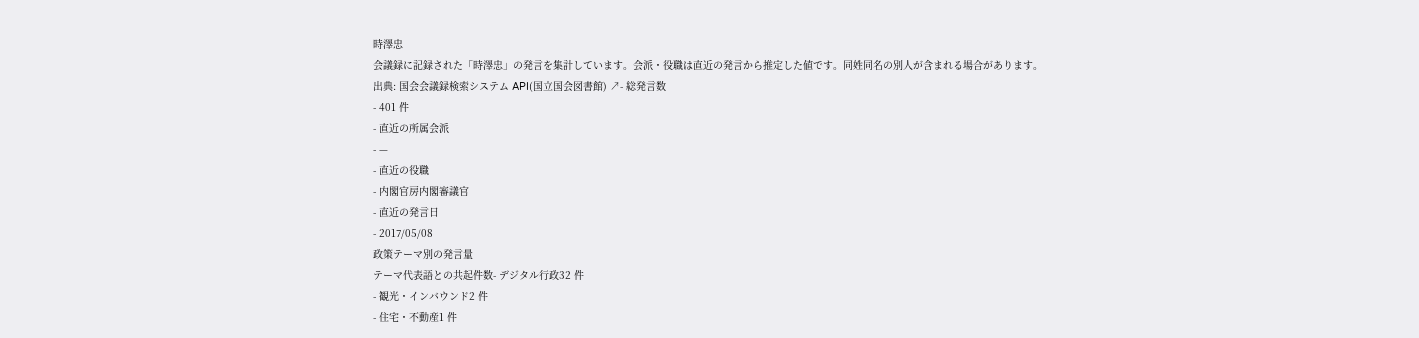時澤忠
会議録に記録された「時澤忠」の発言を集計しています。会派・役職は直近の発言から推定した値です。同姓同名の別人が含まれる場合があります。
出典: 国会会議録検索システム API(国立国会図書館) ↗- 総発言数
- 401 件
- 直近の所属会派
- —
- 直近の役職
- 内閣官房内閣審議官
- 直近の発言日
- 2017/05/08
政策テーマ別の発言量
テーマ代表語との共起件数- デジタル行政32 件
- 観光・インバウンド2 件
- 住宅・不動産1 件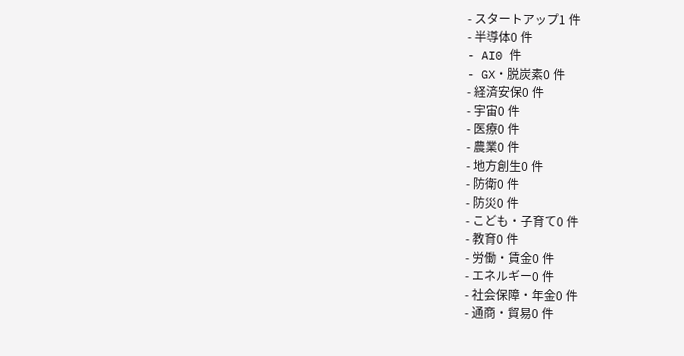- スタートアップ1 件
- 半導体0 件
- AI0 件
- GX・脱炭素0 件
- 経済安保0 件
- 宇宙0 件
- 医療0 件
- 農業0 件
- 地方創生0 件
- 防衛0 件
- 防災0 件
- こども・子育て0 件
- 教育0 件
- 労働・賃金0 件
- エネルギー0 件
- 社会保障・年金0 件
- 通商・貿易0 件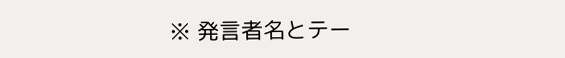※ 発言者名とテー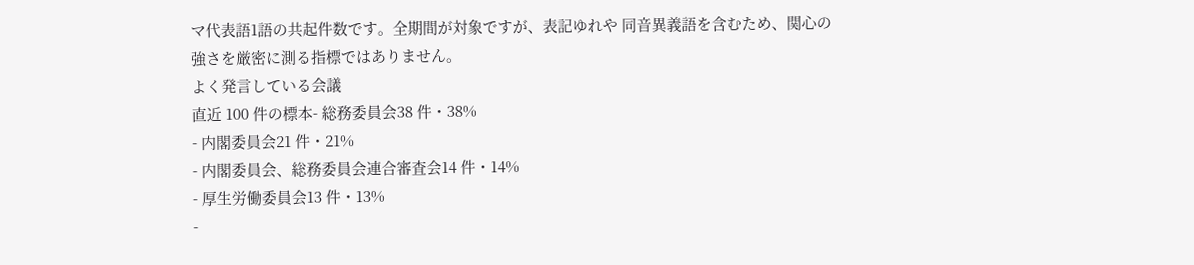マ代表語1語の共起件数です。全期間が対象ですが、表記ゆれや 同音異義語を含むため、関心の強さを厳密に測る指標ではありません。
よく発言している会議
直近 100 件の標本- 総務委員会38 件・38%
- 内閣委員会21 件・21%
- 内閣委員会、総務委員会連合審査会14 件・14%
- 厚生労働委員会13 件・13%
-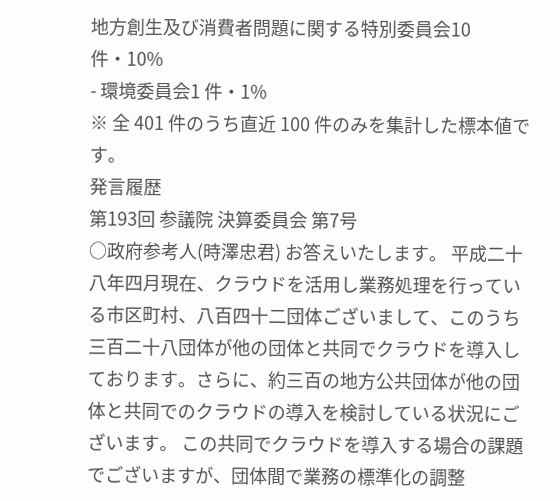地方創生及び消費者問題に関する特別委員会10 件・10%
- 環境委員会1 件・1%
※ 全 401 件のうち直近 100 件のみを集計した標本値です。
発言履歴
第193回 参議院 決算委員会 第7号
○政府参考人(時澤忠君) お答えいたします。 平成二十八年四月現在、クラウドを活用し業務処理を行っている市区町村、八百四十二団体ございまして、このうち三百二十八団体が他の団体と共同でクラウドを導入しております。さらに、約三百の地方公共団体が他の団体と共同でのクラウドの導入を検討している状況にございます。 この共同でクラウドを導入する場合の課題でございますが、団体間で業務の標準化の調整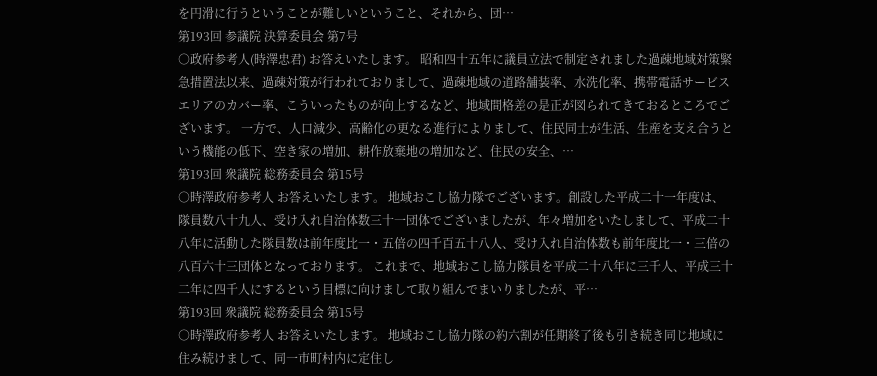を円滑に行うということが難しいということ、それから、団…
第193回 参議院 決算委員会 第7号
○政府参考人(時澤忠君) お答えいたします。 昭和四十五年に議員立法で制定されました過疎地域対策緊急措置法以来、過疎対策が行われておりまして、過疎地域の道路舗装率、水洗化率、携帯電話サービスエリアのカバー率、こういったものが向上するなど、地域間格差の是正が図られてきておるところでございます。 一方で、人口減少、高齢化の更なる進行によりまして、住民同士が生活、生産を支え合うという機能の低下、空き家の増加、耕作放棄地の増加など、住民の安全、…
第193回 衆議院 総務委員会 第15号
○時澤政府参考人 お答えいたします。 地域おこし協力隊でございます。創設した平成二十一年度は、隊員数八十九人、受け入れ自治体数三十一団体でございましたが、年々増加をいたしまして、平成二十八年に活動した隊員数は前年度比一・五倍の四千百五十八人、受け入れ自治体数も前年度比一・三倍の八百六十三団体となっております。 これまで、地域おこし協力隊員を平成二十八年に三千人、平成三十二年に四千人にするという目標に向けまして取り組んでまいりましたが、平…
第193回 衆議院 総務委員会 第15号
○時澤政府参考人 お答えいたします。 地域おこし協力隊の約六割が任期終了後も引き続き同じ地域に住み続けまして、同一市町村内に定住し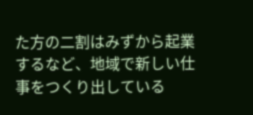た方の二割はみずから起業するなど、地域で新しい仕事をつくり出している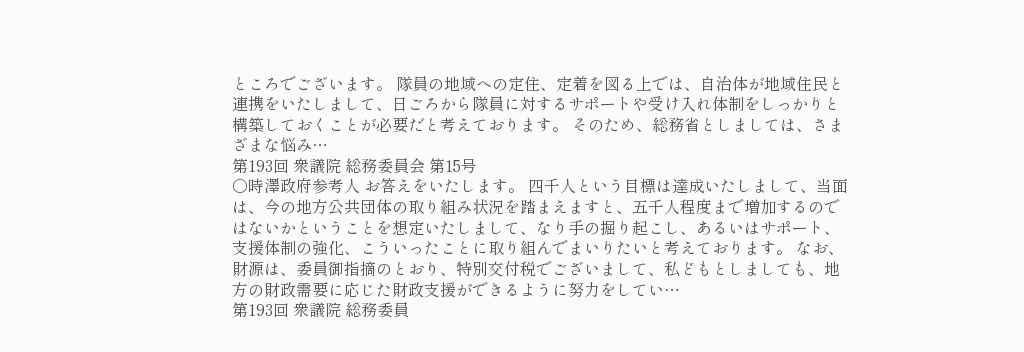ところでございます。 隊員の地域への定住、定着を図る上では、自治体が地域住民と連携をいたしまして、日ごろから隊員に対するサポートや受け入れ体制をしっかりと構築しておくことが必要だと考えております。 そのため、総務省としましては、さまざまな悩み…
第193回 衆議院 総務委員会 第15号
○時澤政府参考人 お答えをいたします。 四千人という目標は達成いたしまして、当面は、今の地方公共団体の取り組み状況を踏まえますと、五千人程度まで増加するのではないかということを想定いたしまして、なり手の掘り起こし、あるいはサポート、支援体制の強化、こういったことに取り組んでまいりたいと考えております。 なお、財源は、委員御指摘のとおり、特別交付税でございまして、私どもとしましても、地方の財政需要に応じた財政支援ができるように努力をしてい…
第193回 衆議院 総務委員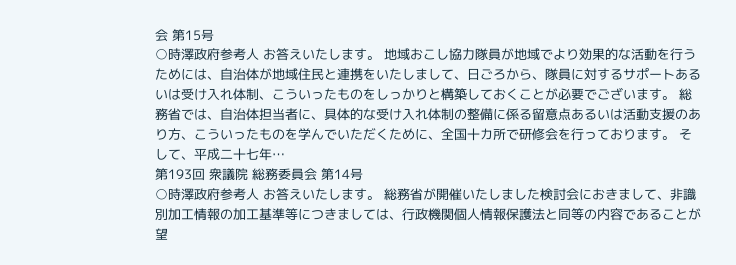会 第15号
○時澤政府参考人 お答えいたします。 地域おこし協力隊員が地域でより効果的な活動を行うためには、自治体が地域住民と連携をいたしまして、日ごろから、隊員に対するサポートあるいは受け入れ体制、こういったものをしっかりと構築しておくことが必要でございます。 総務省では、自治体担当者に、具体的な受け入れ体制の整備に係る留意点あるいは活動支援のあり方、こういったものを学んでいただくために、全国十カ所で研修会を行っております。 そして、平成二十七年…
第193回 衆議院 総務委員会 第14号
○時澤政府参考人 お答えいたします。 総務省が開催いたしました検討会におきまして、非識別加工情報の加工基準等につきましては、行政機関個人情報保護法と同等の内容であることが望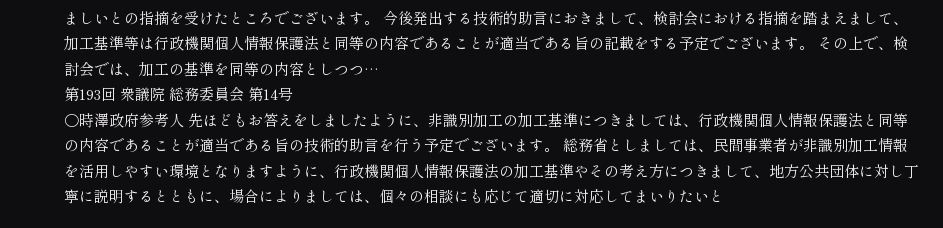ましいとの指摘を受けたところでございます。 今後発出する技術的助言におきまして、検討会における指摘を踏まえまして、加工基準等は行政機関個人情報保護法と同等の内容であることが適当である旨の記載をする予定でございます。 その上で、検討会では、加工の基準を同等の内容としつつ…
第193回 衆議院 総務委員会 第14号
○時澤政府参考人 先ほどもお答えをしましたように、非識別加工の加工基準につきましては、行政機関個人情報保護法と同等の内容であることが適当である旨の技術的助言を行う予定でございます。 総務省としましては、民間事業者が非識別加工情報を活用しやすい環境となりますように、行政機関個人情報保護法の加工基準やその考え方につきまして、地方公共団体に対し丁寧に説明するとともに、場合によりましては、個々の相談にも応じて適切に対応してまいりたいと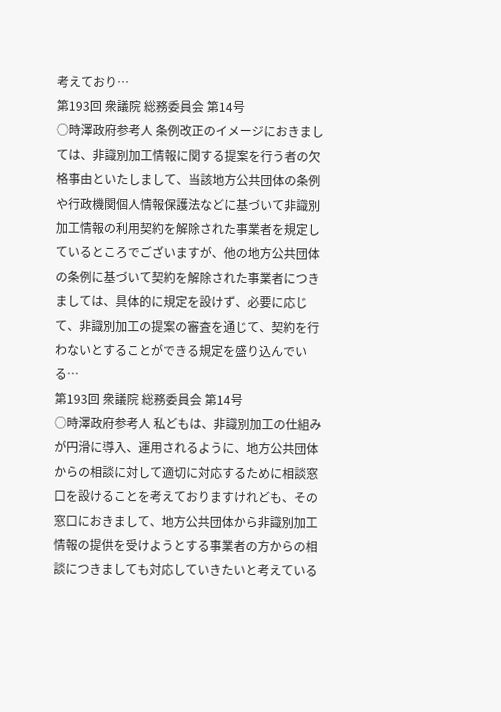考えており…
第193回 衆議院 総務委員会 第14号
○時澤政府参考人 条例改正のイメージにおきましては、非識別加工情報に関する提案を行う者の欠格事由といたしまして、当該地方公共団体の条例や行政機関個人情報保護法などに基づいて非識別加工情報の利用契約を解除された事業者を規定しているところでございますが、他の地方公共団体の条例に基づいて契約を解除された事業者につきましては、具体的に規定を設けず、必要に応じて、非識別加工の提案の審査を通じて、契約を行わないとすることができる規定を盛り込んでいる…
第193回 衆議院 総務委員会 第14号
○時澤政府参考人 私どもは、非識別加工の仕組みが円滑に導入、運用されるように、地方公共団体からの相談に対して適切に対応するために相談窓口を設けることを考えておりますけれども、その窓口におきまして、地方公共団体から非識別加工情報の提供を受けようとする事業者の方からの相談につきましても対応していきたいと考えている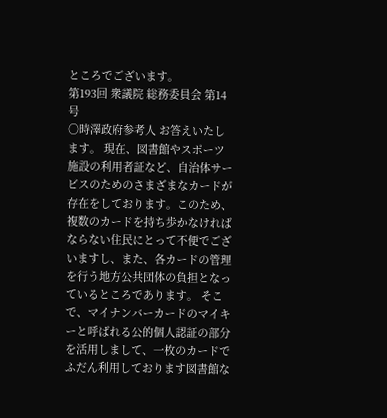ところでございます。
第193回 衆議院 総務委員会 第14号
○時澤政府参考人 お答えいたします。 現在、図書館やスポーツ施設の利用者証など、自治体サービスのためのさまざまなカードが存在をしております。このため、複数のカードを持ち歩かなければならない住民にとって不便でございますし、また、各カードの管理を行う地方公共団体の負担となっているところであります。 そこで、マイナンバーカードのマイキーと呼ばれる公的個人認証の部分を活用しまして、一枚のカードでふだん利用しております図書館な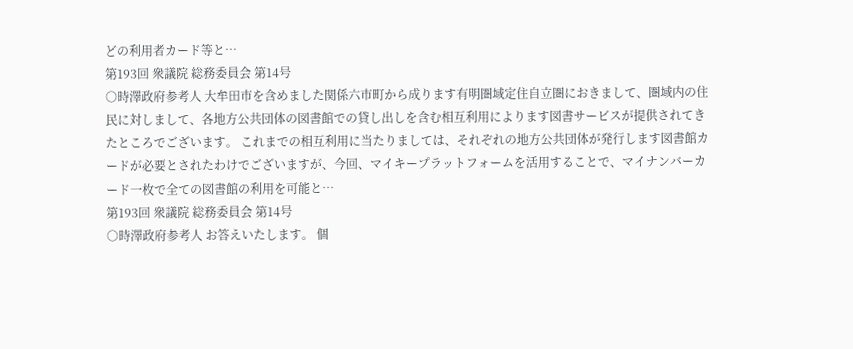どの利用者カード等と…
第193回 衆議院 総務委員会 第14号
○時澤政府参考人 大牟田市を含めました関係六市町から成ります有明圏域定住自立圏におきまして、圏域内の住民に対しまして、各地方公共団体の図書館での貸し出しを含む相互利用によります図書サービスが提供されてきたところでございます。 これまでの相互利用に当たりましては、それぞれの地方公共団体が発行します図書館カードが必要とされたわけでございますが、今回、マイキープラットフォームを活用することで、マイナンバーカード一枚で全ての図書館の利用を可能と…
第193回 衆議院 総務委員会 第14号
○時澤政府参考人 お答えいたします。 個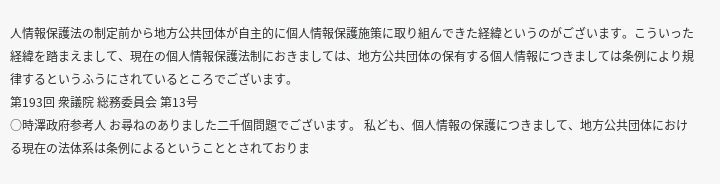人情報保護法の制定前から地方公共団体が自主的に個人情報保護施策に取り組んできた経緯というのがございます。こういった経緯を踏まえまして、現在の個人情報保護法制におきましては、地方公共団体の保有する個人情報につきましては条例により規律するというふうにされているところでございます。
第193回 衆議院 総務委員会 第13号
○時澤政府参考人 お尋ねのありました二千個問題でございます。 私ども、個人情報の保護につきまして、地方公共団体における現在の法体系は条例によるということとされておりま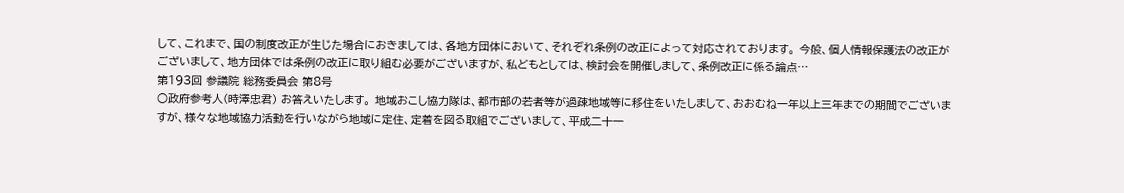して、これまで、国の制度改正が生じた場合におきましては、各地方団体において、それぞれ条例の改正によって対応されております。 今般、個人情報保護法の改正がございまして、地方団体では条例の改正に取り組む必要がございますが、私どもとしては、検討会を開催しまして、条例改正に係る論点…
第193回 参議院 総務委員会 第8号
○政府参考人(時澤忠君) お答えいたします。 地域おこし協力隊は、都市部の若者等が過疎地域等に移住をいたしまして、おおむね一年以上三年までの期間でございますが、様々な地域協力活動を行いながら地域に定住、定着を図る取組でございまして、平成二十一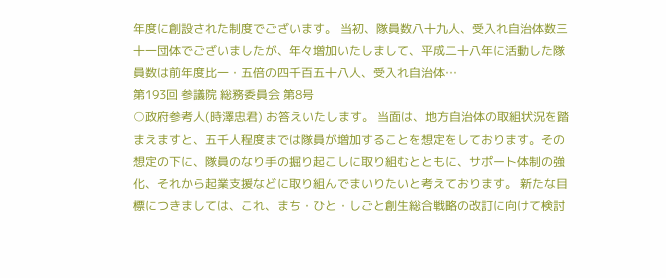年度に創設された制度でございます。 当初、隊員数八十九人、受入れ自治体数三十一団体でございましたが、年々増加いたしまして、平成二十八年に活動した隊員数は前年度比一・五倍の四千百五十八人、受入れ自治体…
第193回 参議院 総務委員会 第8号
○政府参考人(時澤忠君) お答えいたします。 当面は、地方自治体の取組状況を踏まえますと、五千人程度までは隊員が増加することを想定をしております。その想定の下に、隊員のなり手の掘り起こしに取り組むとともに、サポート体制の強化、それから起業支援などに取り組んでまいりたいと考えております。 新たな目標につきましては、これ、まち・ひと・しごと創生総合戦略の改訂に向けて検討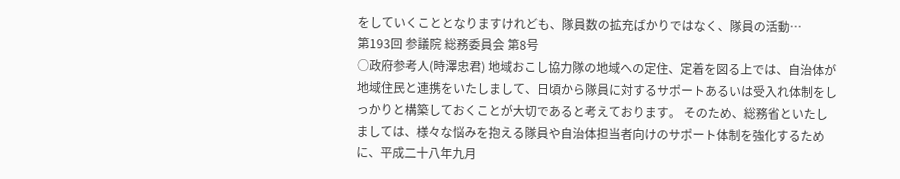をしていくこととなりますけれども、隊員数の拡充ばかりではなく、隊員の活動…
第193回 参議院 総務委員会 第8号
○政府参考人(時澤忠君) 地域おこし協力隊の地域への定住、定着を図る上では、自治体が地域住民と連携をいたしまして、日頃から隊員に対するサポートあるいは受入れ体制をしっかりと構築しておくことが大切であると考えております。 そのため、総務省といたしましては、様々な悩みを抱える隊員や自治体担当者向けのサポート体制を強化するために、平成二十八年九月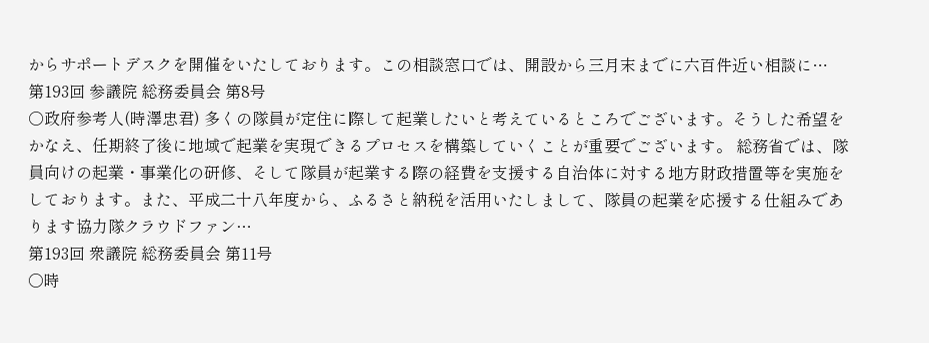からサポートデスクを開催をいたしております。この相談窓口では、開設から三月末までに六百件近い相談に…
第193回 参議院 総務委員会 第8号
○政府参考人(時澤忠君) 多くの隊員が定住に際して起業したいと考えているところでございます。そうした希望をかなえ、任期終了後に地域で起業を実現できるプロセスを構築していくことが重要でございます。 総務省では、隊員向けの起業・事業化の研修、そして隊員が起業する際の経費を支援する自治体に対する地方財政措置等を実施をしております。また、平成二十八年度から、ふるさと納税を活用いたしまして、隊員の起業を応援する仕組みであります協力隊クラウドファン…
第193回 衆議院 総務委員会 第11号
○時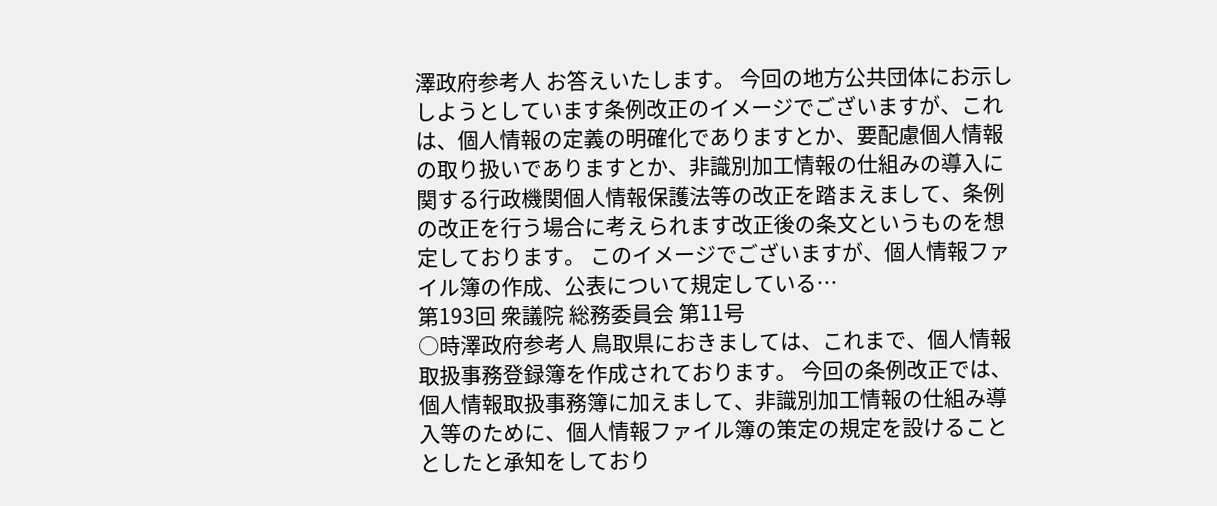澤政府参考人 お答えいたします。 今回の地方公共団体にお示ししようとしています条例改正のイメージでございますが、これは、個人情報の定義の明確化でありますとか、要配慮個人情報の取り扱いでありますとか、非識別加工情報の仕組みの導入に関する行政機関個人情報保護法等の改正を踏まえまして、条例の改正を行う場合に考えられます改正後の条文というものを想定しております。 このイメージでございますが、個人情報ファイル簿の作成、公表について規定している…
第193回 衆議院 総務委員会 第11号
○時澤政府参考人 鳥取県におきましては、これまで、個人情報取扱事務登録簿を作成されております。 今回の条例改正では、個人情報取扱事務簿に加えまして、非識別加工情報の仕組み導入等のために、個人情報ファイル簿の策定の規定を設けることとしたと承知をしており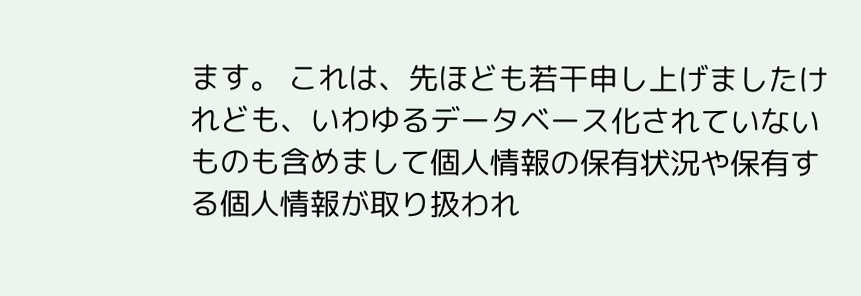ます。 これは、先ほども若干申し上げましたけれども、いわゆるデータベース化されていないものも含めまして個人情報の保有状況や保有する個人情報が取り扱われ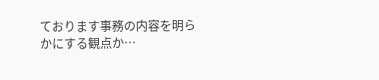ております事務の内容を明らかにする観点か…